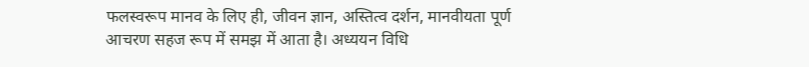फलस्वरूप मानव के लिए ही, जीवन ज्ञान, अस्तित्व दर्शन, मानवीयता पूर्ण आचरण सहज रूप में समझ में आता है। अध्ययन विधि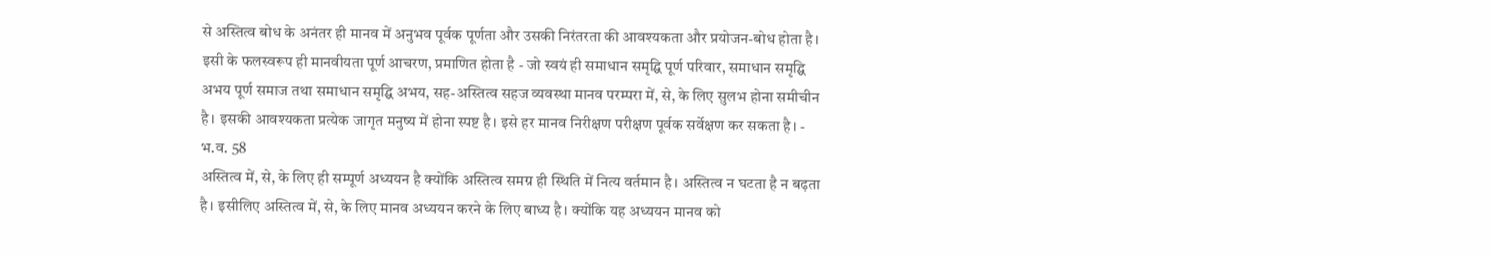से अस्तित्व बोध के अनंतर ही मानव में अनुभव पूर्वक पूर्णता और उसकी निरंतरता की आवश्यकता और प्रयोजन-बोध होता है। इसी के फलस्वरूप ही मानवीयता पूर्ण आचरण, प्रमाणित होता है - जो स्वयं ही समाधान समृद्घि पूर्ण परिवार, समाधान समृद्घि अभय पूर्ण समाज तथा समाधान समृद्घि अभय, सह-अस्तित्व सहज व्यवस्था मानव परम्परा में, से, के लिए सुलभ होना समीचीन है। इसकी आवश्यकता प्रत्येक जागृत मनुष्य में होना स्पष्ट है। इसे हर मानव निरीक्षण परीक्षण पूर्वक सर्वेक्षण कर सकता है। - भ.व. 58
अस्तित्व में, से, के लिए ही सम्पूर्ण अध्ययन है क्योंकि अस्तित्व समग्र ही स्थिति में नित्य वर्तमान है। अस्तित्व न घटता है न बढ़ता है। इसीलिए अस्तित्व में, से, के लिए मानव अध्ययन करने के लिए बाध्य है। क्योंकि यह अध्ययन मानव को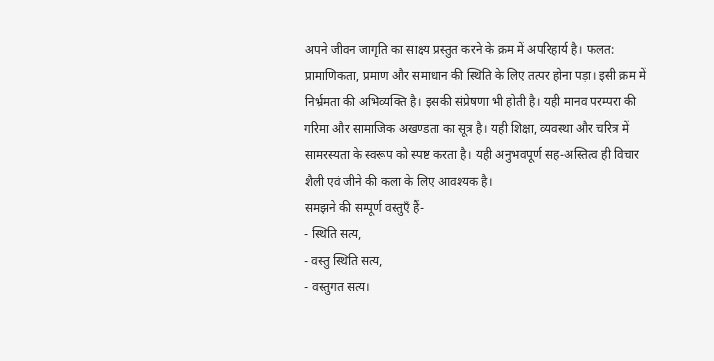अपने जीवन जागृति का साक्ष्य प्रस्तुत करने के क्रम में अपरिहार्य है। फलत: प्रामाणिकता, प्रमाण और समाधान की स्थिति के लिए तत्पर होना पड़ा। इसी क्रम में निर्भ्रमता की अभिव्यक्ति है। इसकी संप्रेषणा भी होती है। यही मानव परम्परा की गरिमा और सामाजिक अखण्डता का सूत्र है। यही शिक्षा, व्यवस्था और चरित्र में सामरस्यता के स्वरूप को स्पष्ट करता है। यही अनुभवपूर्ण सह-अस्तित्व ही विचार शैली एवं जीने की कला के लिए आवश्यक है।
समझने की सम्पूर्ण वस्तुएँ हैं-
- स्थिति सत्य,
- वस्तु स्थिति सत्य,
- वस्तुगत सत्य।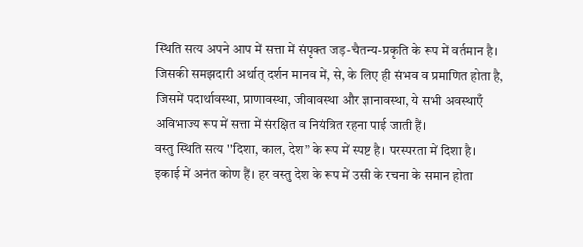स्थिति सत्य अपने आप में सत्ता में संपृक्त जड़-चैतन्य-प्रकृति के रूप में वर्तमान है। जिसकी समझदारी अर्थात् दर्शन मानव में, से, के लिए ही संभव व प्रमाणित होता है, जिसमें पदार्थावस्था, प्राणावस्था, जीवावस्था और ज्ञानावस्था, ये सभी अवस्थाएँ अविभाज्य रूप में सत्ता में संरक्षित व नियंत्रित रहना पाई जाती हैं।
वस्तु स्थिति सत्य ''दिशा, काल, देश” के रूप में स्पष्ट है। परस्परता में दिशा है। इकाई में अनंत कोण हैं। हर वस्तु देश के रूप में उसी के रचना के समान होता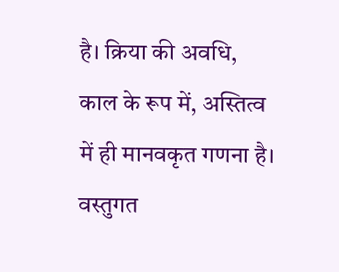है। क्रिया की अवधि, काल के रूप में, अस्तित्व में ही मानवकृत गणना है।
वस्तुगत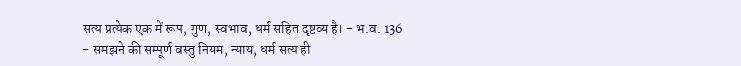सत्य प्रत्येक एक में रूप, गुण, स्वभाव, धर्म सहित दृष्टव्य है। - भ.व. 136
- समझने की सम्पूर्ण वस्तु नियम, न्याय, धर्म सत्य ही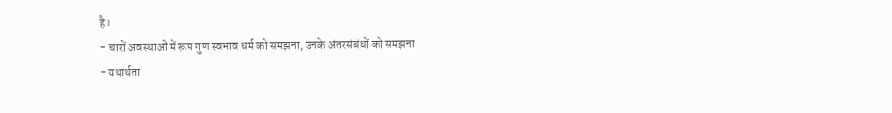है।
- चारों अवस्थाओं में रूप गुण स्वभाव धर्म को समझना, उनके अंतरसंबंधों को समझना
- यथार्थता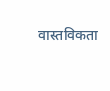वास्तविकता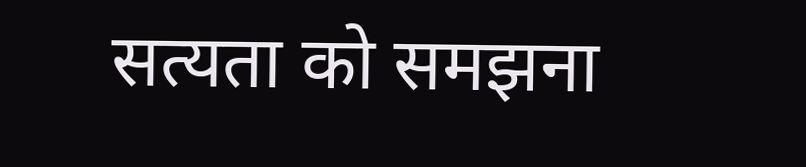सत्यता को समझना